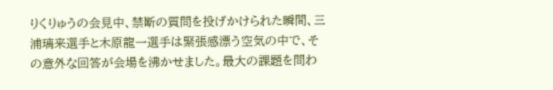りくりゅうの会見中、禁断の質問を投げかけられた瞬間、三浦璃来選手と木原龍一選手は緊張感漂う空気の中で、その意外な回答が会場を沸かせました。最大の課題を問わ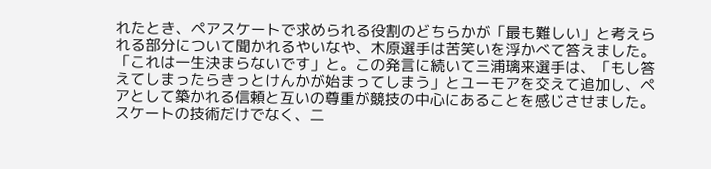れたとき、ペアスケートで求められる役割のどちらかが「最も難しい」と考えられる部分について聞かれるやいなや、木原選手は苦笑いを浮かべて答えました。「これは一生決まらないです」と。この発言に続いて三浦璃来選手は、「もし答えてしまったらきっとけんかが始まってしまう」とユーモアを交えて追加し、ペアとして築かれる信頼と互いの尊重が競技の中心にあることを感じさせました。スケートの技術だけでなく、二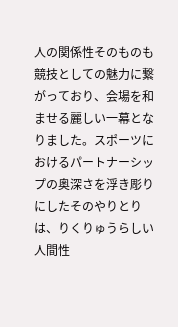人の関係性そのものも競技としての魅力に繋がっており、会場を和ませる麗しい一幕となりました。スポーツにおけるパートナーシップの奥深さを浮き彫りにしたそのやりとりは、りくりゅうらしい人間性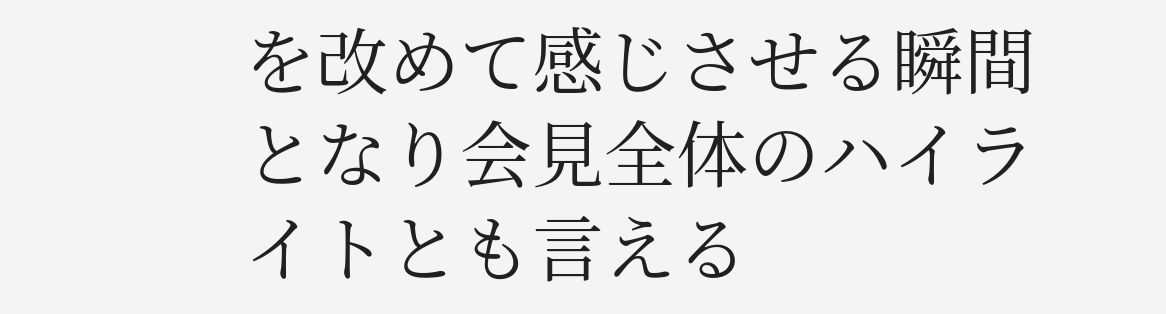を改めて感じさせる瞬間となり会見全体のハイライトとも言える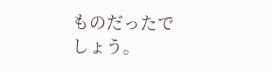ものだったでしょう。